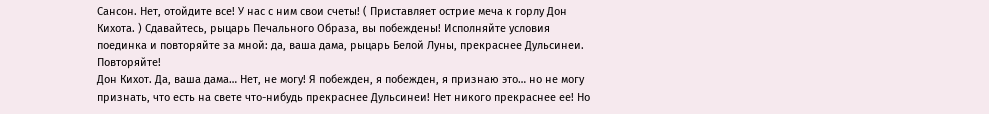Сансон. Нет, отойдите все! У нас с ним свои счеты! ( Приставляет острие меча к горлу Дон Кихота. ) Сдавайтесь, рыцарь Печального Образа, вы побеждены! Исполняйте условия поединка и повторяйте за мной: да, ваша дама, рыцарь Белой Луны, прекраснее Дульсинеи. Повторяйте!
Дон Кихот. Да, ваша дама… Нет, не могу! Я побежден, я побежден, я признаю это… но не могу признать, что есть на свете что-нибудь прекраснее Дульсинеи! Нет никого прекраснее ее! Но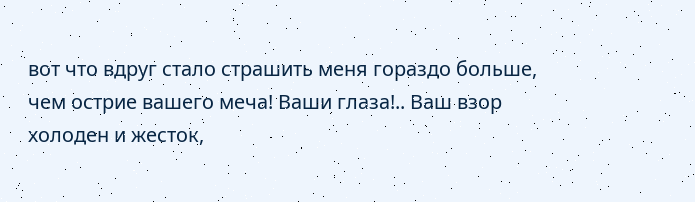вот что вдруг стало страшить меня гораздо больше, чем острие вашего меча! Ваши глаза!.. Ваш взор холоден и жесток,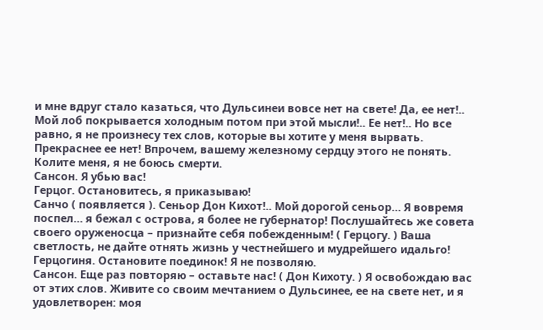и мне вдруг стало казаться, что Дульсинеи вовсе нет на свете! Да, ее нет!.. Мой лоб покрывается холодным потом при этой мысли!.. Ее нет!.. Но все равно, я не произнесу тех слов, которые вы хотите у меня вырвать. Прекраснее ее нет! Впрочем, вашему железному сердцу этого не понять. Колите меня, я не боюсь смерти.
Сансон. Я убью вас!
Герцог. Остановитесь, я приказываю!
Санчо ( появляется ). Сеньор Дон Кихот!.. Мой дорогой сеньор… Я вовремя поспел… я бежал с острова, я более не губернатор! Послушайтесь же совета своего оруженосца – признайте себя побежденным! ( Герцогу. ) Ваша светлость, не дайте отнять жизнь у честнейшего и мудрейшего идальго!
Герцогиня. Остановите поединок! Я не позволяю.
Сансон. Еще раз повторяю – оставьте нас! ( Дон Кихоту. ) Я освобождаю вас от этих слов. Живите со своим мечтанием о Дульсинее, ее на свете нет, и я удовлетворен: моя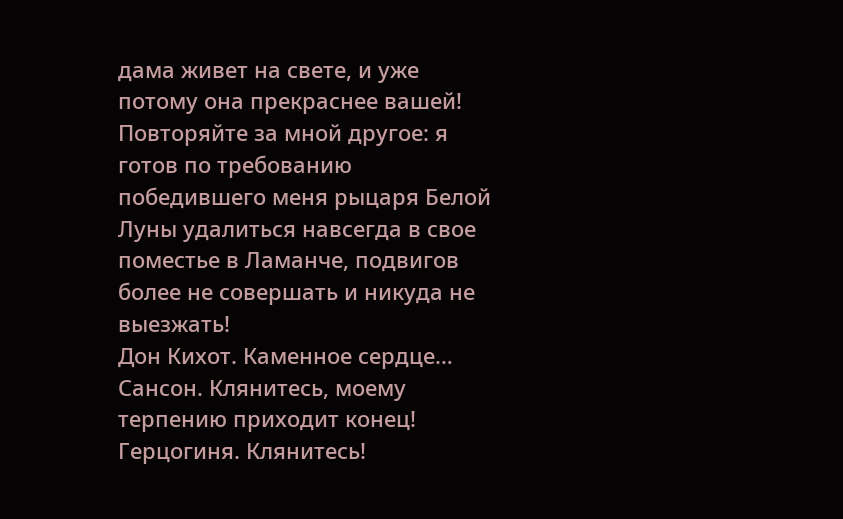дама живет на свете, и уже потому она прекраснее вашей! Повторяйте за мной другое: я готов по требованию победившего меня рыцаря Белой Луны удалиться навсегда в свое поместье в Ламанче, подвигов более не совершать и никуда не выезжать!
Дон Кихот. Каменное сердце…
Сансон. Клянитесь, моему терпению приходит конец!
Герцогиня. Клянитесь!